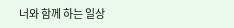너와 함께 하는 일상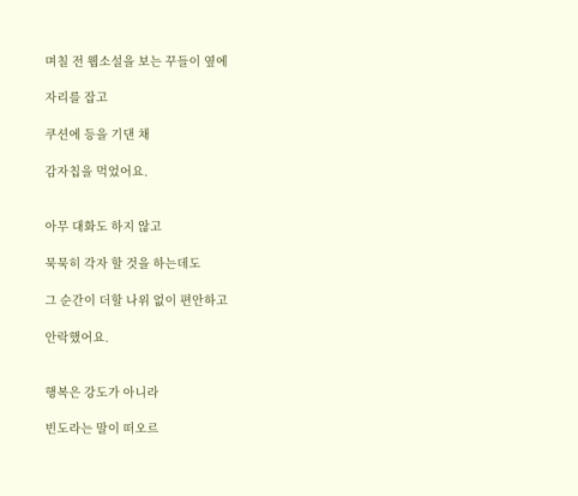며칠 전 웹소설을 보는 꾸들이 옆에

자리를 잡고

쿠션에 등을 기댄 채

감자칩을 먹었어요.


아무 대화도 하지 않고

묵묵히 각자 할 것을 하는데도

그 순간이 더할 나위 없이 편안하고

안락했어요.


행복은 강도가 아니라

빈도라는 말이 떠오르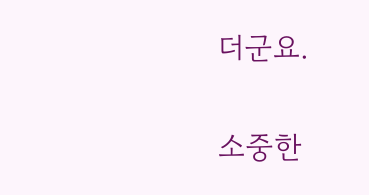더군요.


소중한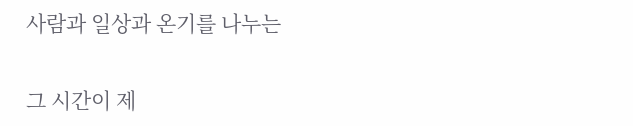사람과 일상과 온기를 나누는

그 시간이 제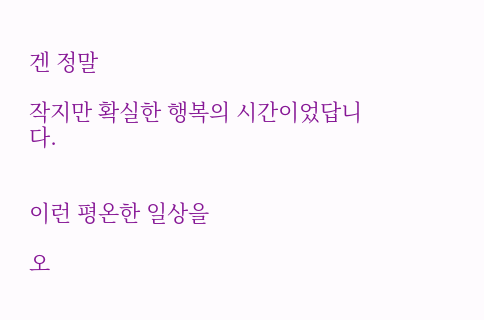겐 정말

작지만 확실한 행복의 시간이었답니다.


이런 평온한 일상을

오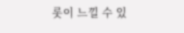롯이 느낄 수 있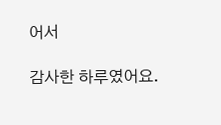어서

감사한 하루였어요.